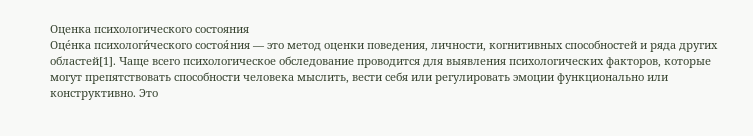Оценка психологического состояния
Оце́нка психологи́ческого состоя́ния — это метод оценки поведения, личности, когнитивных способностей и ряда других областей[1]. Чаще всего психологическое обследование проводится для выявления психологических факторов, которые могут препятствовать способности человека мыслить, вести себя или регулировать эмоции функционально или конструктивно. Это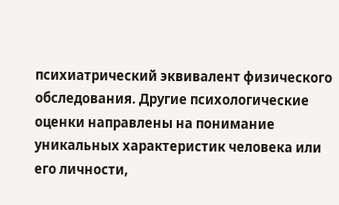психиатрический эквивалент физического обследования. Другие психологические оценки направлены на понимание уникальных характеристик человека или его личности,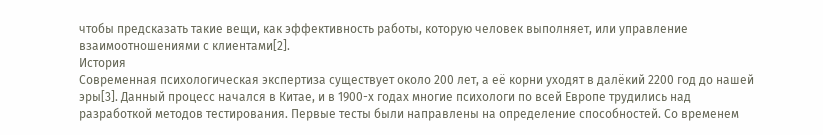чтобы предсказать такие вещи, как эффективность работы, которую человек выполняет, или управление взаимоотношениями с клиентами[2].
История
Современная психологическая экспертиза существует около 200 лет, а её корни уходят в далёкий 2200 год до нашей эры[3]. Данный процесс начался в Китае, и в 1900-х годах многие психологи по всей Европе трудились над разработкой методов тестирования. Первые тесты были направлены на определение способностей. Со временем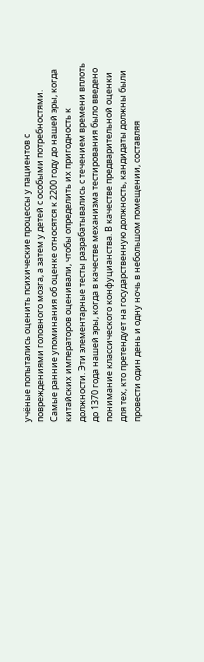учёные попытались оценить психические процессы у пациентов с повреждениями головного мозга, а затем у детей с особыми потребностями.
Самые ранние упоминания об оценке относятся к 2200 году до нашей эры, когда китайских императоров оценивали, чтобы определить их пригодность к должности. Эти элементарные тесты разрабатывались с течением времени вплоть до 1370 года нашей эры, когда в качестве механизма тестирования было введено понимание классического конфуцианства. В качестве предварительной оценки для тех, кто претендует на государственную должность, кандидаты должны были провести один день и одну ночь в небольшом помещении, составляя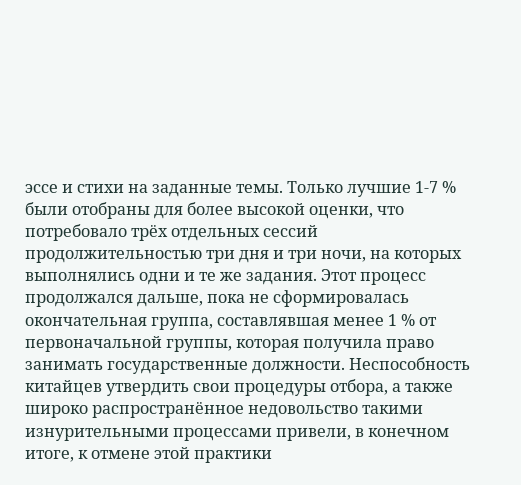эссе и стихи на заданные темы. Только лучшие 1-7 % были отобраны для более высокой оценки, что потребовало трёх отдельных сессий продолжительностью три дня и три ночи, на которых выполнялись одни и те же задания. Этот процесс продолжался дальше, пока не сформировалась окончательная группа, составлявшая менее 1 % от первоначальной группы, которая получила право занимать государственные должности. Неспособность китайцев утвердить свои процедуры отбора, а также широко распространённое недовольство такими изнурительными процессами привели, в конечном итоге, к отмене этой практики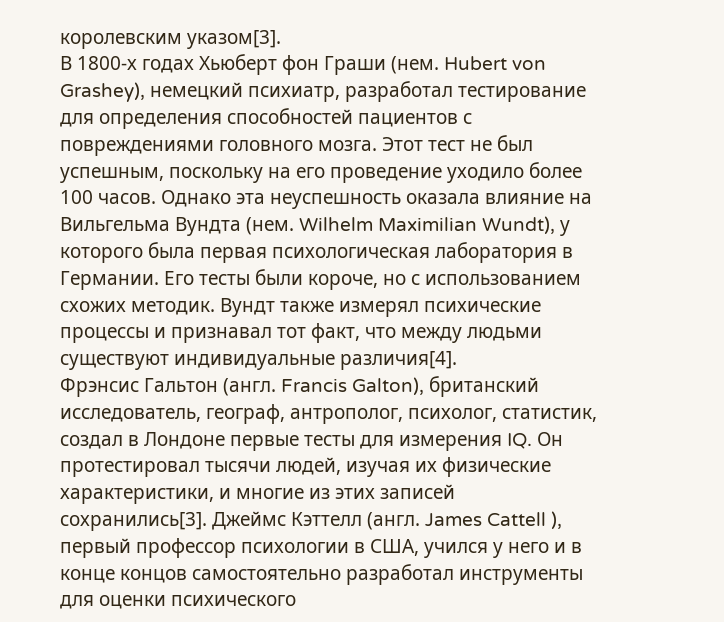королевским указом[3].
В 1800-х годах Хьюберт фон Граши (нем. Hubert von Grashey), немецкий психиатр, разработал тестирование для определения способностей пациентов с повреждениями головного мозга. Этот тест не был успешным, поскольку на его проведение уходило более 100 часов. Однако эта неуспешность оказала влияние на Вильгельма Вундта (нем. Wilhelm Maximilian Wundt), у которого была первая психологическая лаборатория в Германии. Его тесты были короче, но с использованием схожих методик. Вундт также измерял психические процессы и признавал тот факт, что между людьми существуют индивидуальные различия[4].
Фрэнсис Гальтон (англ. Francis Galton), британский исследователь, географ, антрополог, психолог, статистик, создал в Лондоне первые тесты для измерения IQ. Он протестировал тысячи людей, изучая их физические характеристики, и многие из этих записей сохранились[3]. Джеймс Кэттелл (англ. James Cattell ), первый профессор психологии в США, учился у него и в конце концов самостоятельно разработал инструменты для оценки психического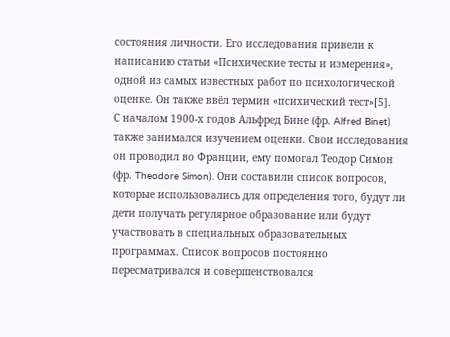состояния личности. Его исследования привели к написанию статьи «Психические тесты и измерения», одной из самых известных работ по психологической оценке. Он также ввёл термин «психический тест»[5].
С началом 1900-х годов Альфред Бине (фр. Alfred Binet) также занимался изучением оценки. Свои исследования он проводил во Франции, ему помогал Теодор Симон (фр. Theodore Simon). Они составили список вопросов, которые использовались для определения того, будут ли дети получать регулярное образование или будут участвовать в специальных образовательных программах. Список вопросов постоянно пересматривался и совершенствовался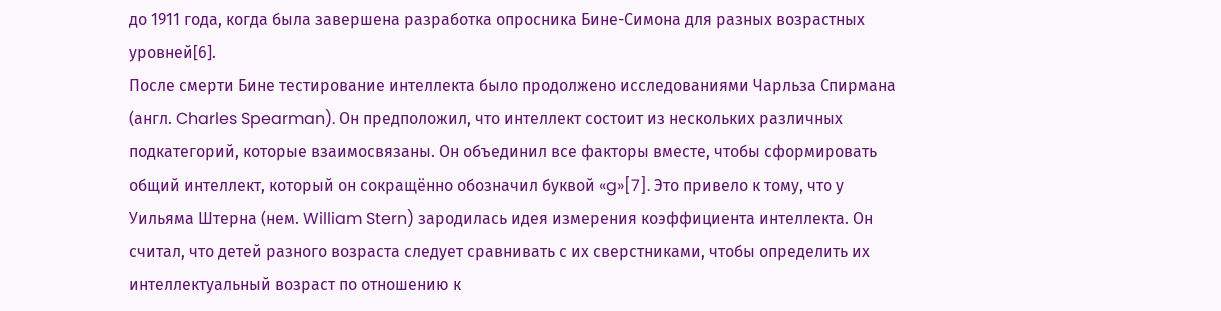до 1911 года, когда была завершена разработка опросника Бине-Симона для разных возрастных уровней[6].
После смерти Бине тестирование интеллекта было продолжено исследованиями Чарльза Спирмана (англ. Charles Spearman). Он предположил, что интеллект состоит из нескольких различных подкатегорий, которые взаимосвязаны. Он объединил все факторы вместе, чтобы сформировать общий интеллект, который он сокращённо обозначил буквой «g»[7]. Это привело к тому, что у Уильяма Штерна (нем. William Stern) зародилась идея измерения коэффициента интеллекта. Он считал, что детей разного возраста следует сравнивать с их сверстниками, чтобы определить их интеллектуальный возраст по отношению к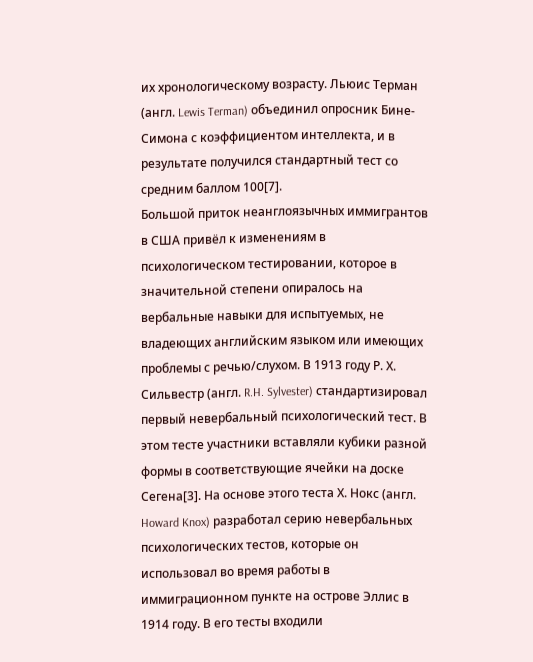их хронологическому возрасту. Льюис Терман (англ. Lewis Terman) объединил опросник Бине-Симона с коэффициентом интеллекта, и в результате получился стандартный тест со средним баллом 100[7].
Большой приток неанглоязычных иммигрантов в США привёл к изменениям в психологическом тестировании, которое в значительной степени опиралось на вербальные навыки для испытуемых, не владеющих английским языком или имеющих проблемы с речью/слухом. В 1913 году Р. Х. Сильвестр (англ. R.H. Sylvester) стандартизировал первый невербальный психологический тест. В этом тесте участники вставляли кубики разной формы в соответствующие ячейки на доске Сегена[3]. На основе этого теста Х. Нокс (англ. Howard Knox) разработал серию невербальных психологических тестов, которые он использовал во время работы в иммиграционном пункте на острове Эллис в 1914 году. В его тесты входили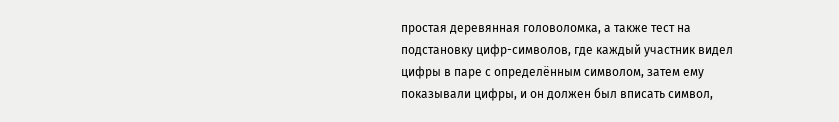простая деревянная головоломка, а также тест на подстановку цифр-символов, где каждый участник видел цифры в паре с определённым символом, затем ему показывали цифры, и он должен был вписать символ,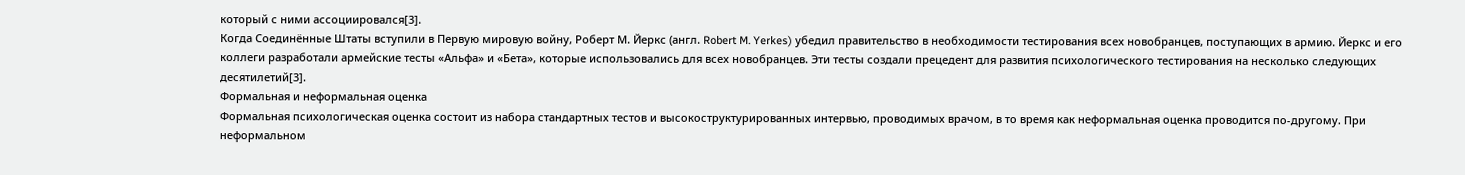который с ними ассоциировался[3].
Когда Соединённые Штаты вступили в Первую мировую войну, Роберт М. Йеркс (англ. Robert M. Yerkes) убедил правительство в необходимости тестирования всех новобранцев, поступающих в армию. Йеркс и его коллеги разработали армейские тесты «Альфа» и «Бета», которые использовались для всех новобранцев. Эти тесты создали прецедент для развития психологического тестирования на несколько следующих десятилетий[3].
Формальная и неформальная оценка
Формальная психологическая оценка состоит из набора стандартных тестов и высокоструктурированных интервью, проводимых врачом, в то время как неформальная оценка проводится по-другому. При неформальном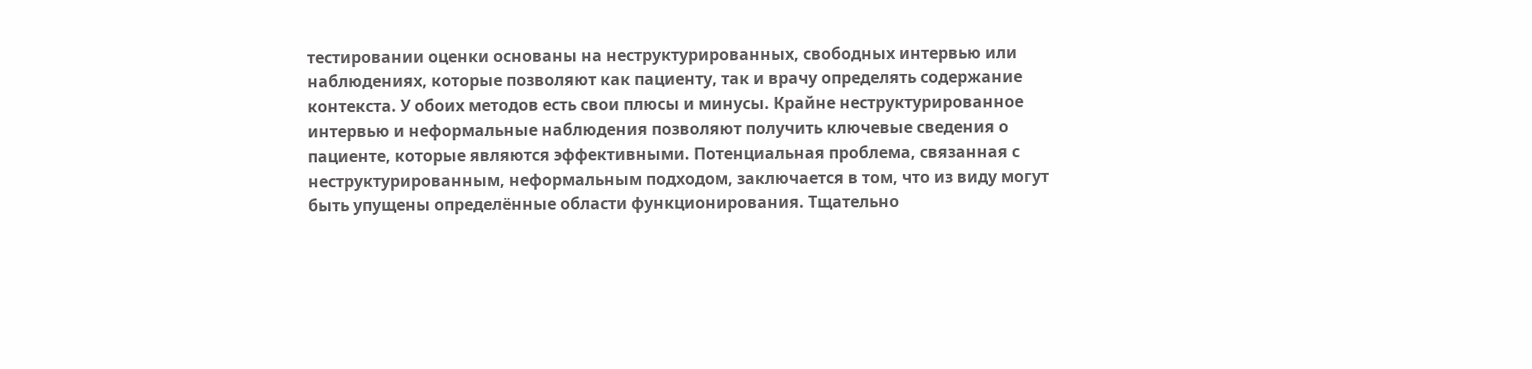тестировании оценки основаны на неструктурированных, свободных интервью или наблюдениях, которые позволяют как пациенту, так и врачу определять содержание контекста. У обоих методов есть свои плюсы и минусы. Крайне неструктурированное интервью и неформальные наблюдения позволяют получить ключевые сведения о пациенте, которые являются эффективными. Потенциальная проблема, связанная с неструктурированным, неформальным подходом, заключается в том, что из виду могут быть упущены определённые области функционирования. Тщательно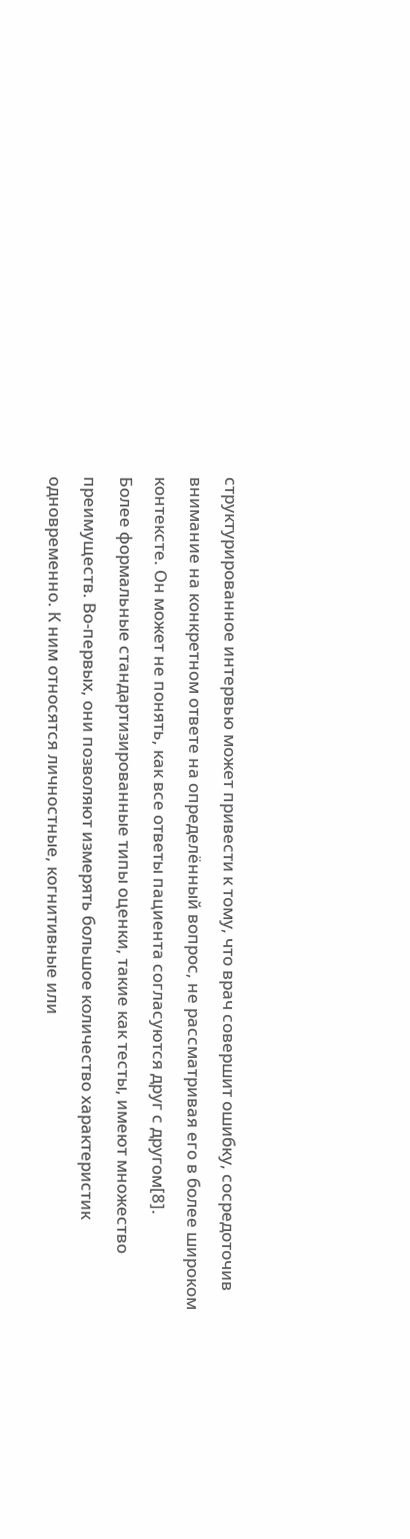структурированное интервью может привести к тому, что врач совершит ошибку, сосредоточив внимание на конкретном ответе на определённый вопрос, не рассматривая его в более широком контексте. Он может не понять, как все ответы пациента согласуются друг с другом[8].
Более формальные стандартизированные типы оценки, такие как тесты, имеют множество преимуществ. Во-первых, они позволяют измерять большое количество характеристик одновременно. К ним относятся личностные, когнитивные или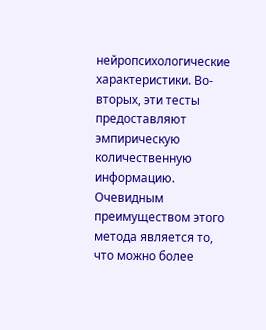нейропсихологические характеристики. Во-вторых, эти тесты предоставляют эмпирическую количественную информацию. Очевидным преимуществом этого метода является то, что можно более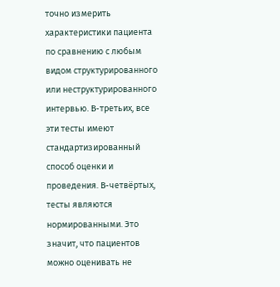точно измерить характеристики пациента по сравнению с любым видом структурированного или неструктурированного интервью. В-третьих, все эти тесты имеют стандартизированный способ оценки и проведения. В-четвёртых, тесты являются нормированными. Это значит, что пациентов можно оценивать не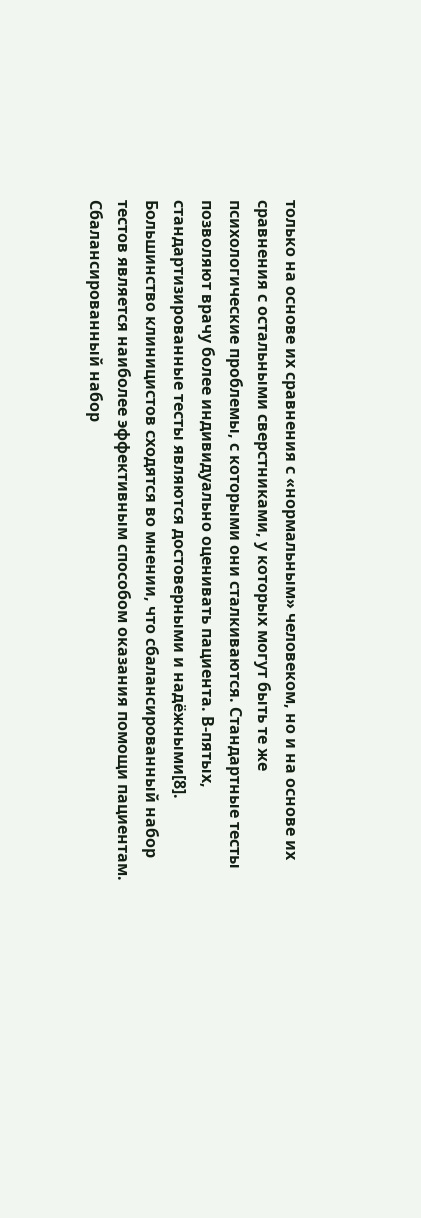только на основе их сравнения с «нормальным» человеком, но и на основе их сравнения с остальными сверстниками, у которых могут быть те же психологические проблемы, с которыми они сталкиваются. Стандартные тесты позволяют врачу более индивидуально оценивать пациента. В-пятых, стандартизированные тесты являются достоверными и надёжными[8].
Большинство клиницистов сходятся во мнении, что сбалансированный набор тестов является наиболее эффективным способом оказания помощи пациентам. Сбалансированный набор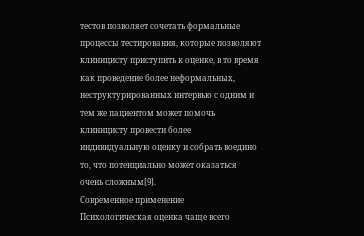тестов позволяет сочетать формальные процессы тестирования, которые позволяют клиницисту приступить к оценке, в то время как проведение более неформальных, неструктурированных интервью с одним и тем же пациентом может помочь клиницисту провести более индивидуальную оценку и собрать воедино то, что потенциально может оказаться очень сложным[9].
Современное применение
Психологическая оценка чаще всего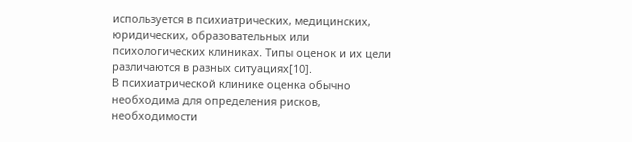используется в психиатрических, медицинских, юридических, образовательных или психологических клиниках. Типы оценок и их цели различаются в разных ситуациях[10].
В психиатрической клинике оценка обычно необходима для определения рисков, необходимости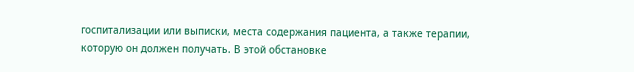госпитализации или выписки, места содержания пациента, а также терапии, которую он должен получать. В этой обстановке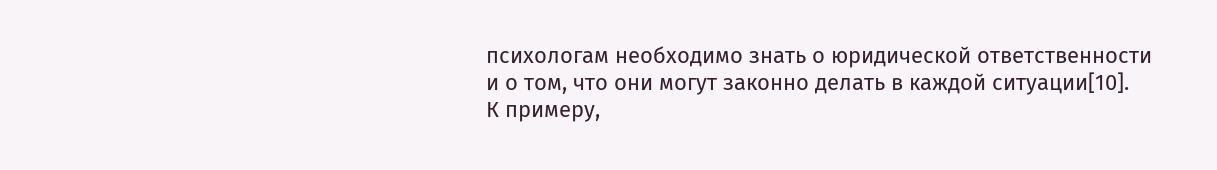психологам необходимо знать о юридической ответственности и о том, что они могут законно делать в каждой ситуации[10].
К примеру,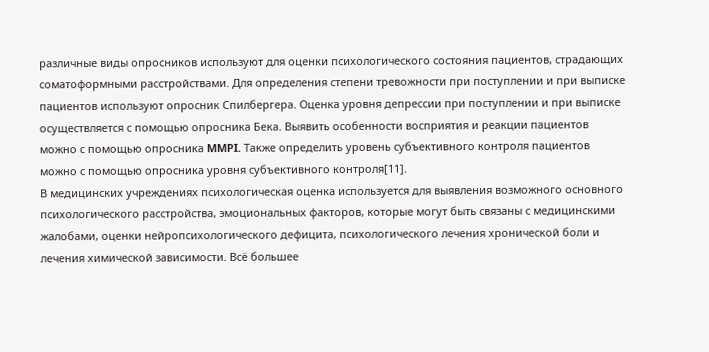различные виды опросников используют для оценки психологического состояния пациентов, страдающих соматоформными расстройствами. Для определения степени тревожности при поступлении и при выписке пациентов используют опросник Спилбергера. Оценка уровня депрессии при поступлении и при выписке осуществляется с помощью опросника Бека. Выявить особенности восприятия и реакции пациентов можно с помощью опросника MMPI. Также определить уровень субъективного контроля пациентов можно с помощью опросника уровня субъективного контроля[11].
В медицинских учреждениях психологическая оценка используется для выявления возможного основного психологического расстройства, эмоциональных факторов, которые могут быть связаны с медицинскими жалобами, оценки нейропсихологического дефицита, психологического лечения хронической боли и лечения химической зависимости. Всё большее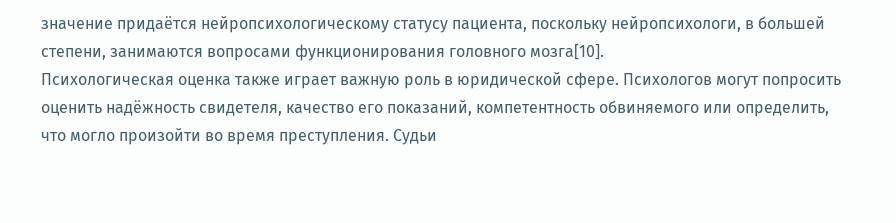значение придаётся нейропсихологическому статусу пациента, поскольку нейропсихологи, в большей степени, занимаются вопросами функционирования головного мозга[10].
Психологическая оценка также играет важную роль в юридической сфере. Психологов могут попросить оценить надёжность свидетеля, качество его показаний, компетентность обвиняемого или определить, что могло произойти во время преступления. Судьи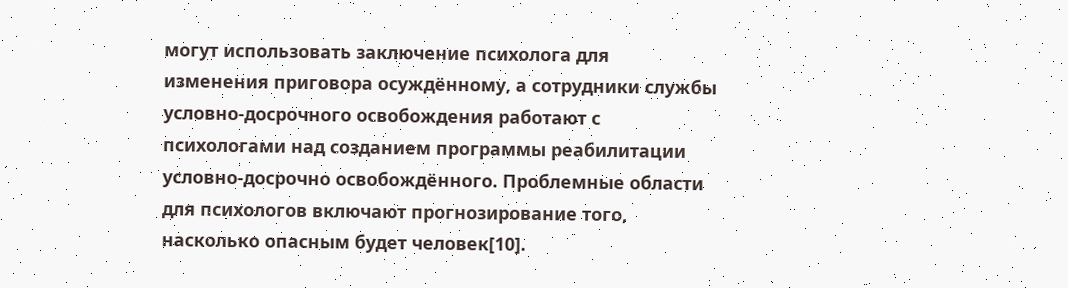могут использовать заключение психолога для изменения приговора осуждённому, а сотрудники службы условно-досрочного освобождения работают с психологами над созданием программы реабилитации условно-досрочно освобождённого. Проблемные области для психологов включают прогнозирование того, насколько опасным будет человек[10].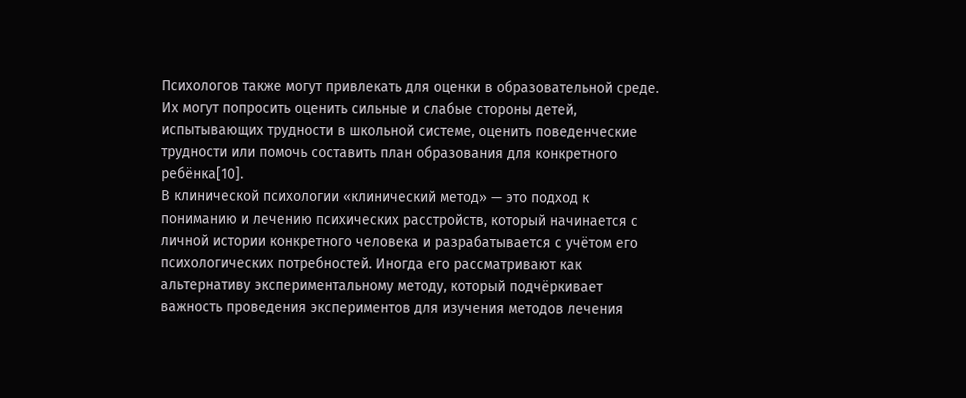Психологов также могут привлекать для оценки в образовательной среде. Их могут попросить оценить сильные и слабые стороны детей, испытывающих трудности в школьной системе, оценить поведенческие трудности или помочь составить план образования для конкретного ребёнка[10].
В клинической психологии «клинический метод» — это подход к пониманию и лечению психических расстройств, который начинается с личной истории конкретного человека и разрабатывается с учётом его психологических потребностей. Иногда его рассматривают как альтернативу экспериментальному методу, который подчёркивает важность проведения экспериментов для изучения методов лечения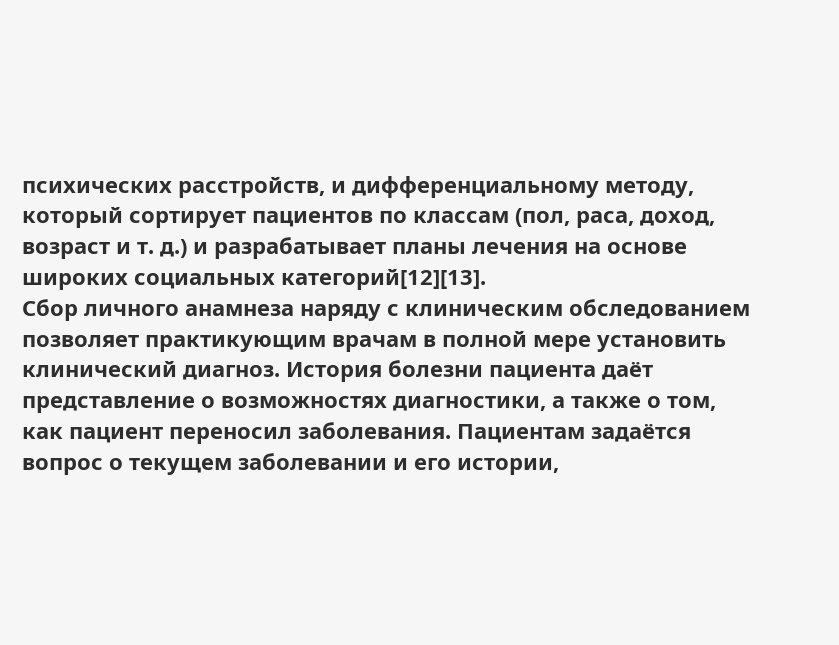психических расстройств, и дифференциальному методу, который сортирует пациентов по классам (пол, раса, доход, возраст и т. д.) и разрабатывает планы лечения на основе широких социальных категорий[12][13].
Сбор личного анамнеза наряду с клиническим обследованием позволяет практикующим врачам в полной мере установить клинический диагноз. История болезни пациента даёт представление о возможностях диагностики, а также о том, как пациент переносил заболевания. Пациентам задаётся вопрос о текущем заболевании и его истории,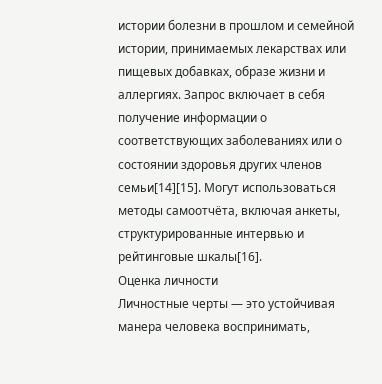истории болезни в прошлом и семейной истории, принимаемых лекарствах или пищевых добавках, образе жизни и аллергиях. Запрос включает в себя получение информации о соответствующих заболеваниях или о состоянии здоровья других членов семьи[14][15]. Могут использоваться методы самоотчёта, включая анкеты, структурированные интервью и рейтинговые шкалы[16].
Оценка личности
Личностные черты — это устойчивая манера человека воспринимать,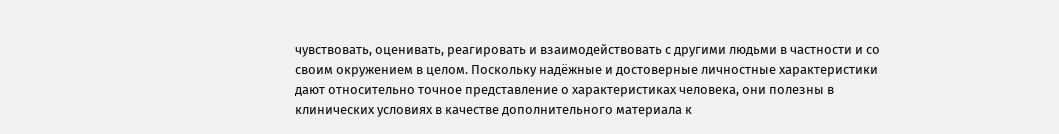чувствовать, оценивать, реагировать и взаимодействовать с другими людьми в частности и со своим окружением в целом. Поскольку надёжные и достоверные личностные характеристики дают относительно точное представление о характеристиках человека, они полезны в клинических условиях в качестве дополнительного материала к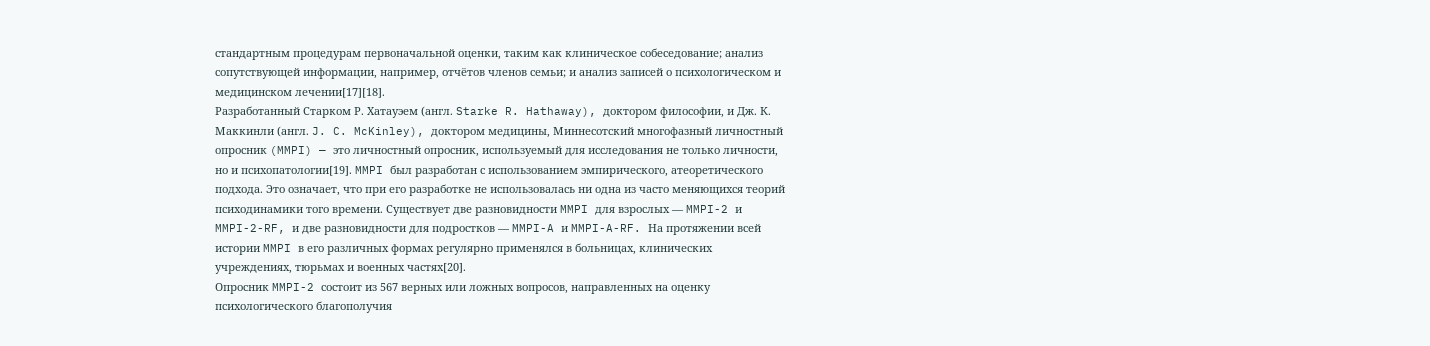стандартным процедурам первоначальной оценки, таким как клиническое собеседование; анализ сопутствующей информации, например, отчётов членов семьи; и анализ записей о психологическом и медицинском лечении[17][18].
Разработанный Старком Р. Хатауэем (англ. Starke R. Hathaway), доктором философии, и Дж. К. Маккинли (англ. J. C. McKinley), доктором медицины, Миннесотский многофазный личностный опросник (MMPI) — это личностный опросник, используемый для исследования не только личности, но и психопатологии[19]. MMPI был разработан с использованием эмпирического, атеоретического подхода. Это означает, что при его разработке не использовалась ни одна из часто меняющихся теорий психодинамики того времени. Существует две разновидности MMPI для взрослых — MMPI-2 и MMPI-2-RF, и две разновидности для подростков — MMPI-A и MMPI-A-RF. На протяжении всей истории MMPI в его различных формах регулярно применялся в больницах, клинических учреждениях, тюрьмах и военных частях[20].
Опросник MMPI-2 состоит из 567 верных или ложных вопросов, направленных на оценку психологического благополучия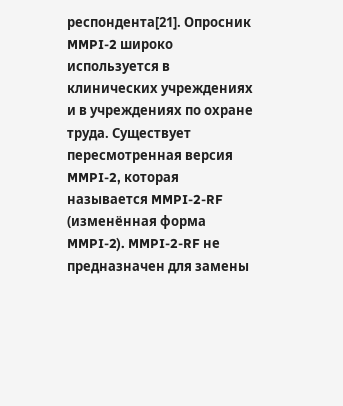респондента[21]. Опросник MMPI-2 широко используется в клинических учреждениях и в учреждениях по охране труда. Существует пересмотренная версия MMPI-2, которая называется MMPI-2-RF (изменённая форма MMPI-2). MMPI-2-RF не предназначен для замены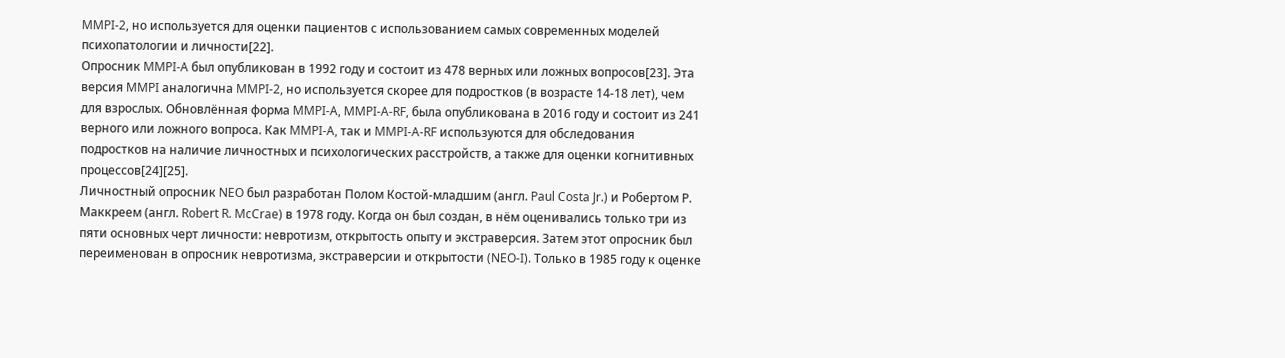MMPI-2, но используется для оценки пациентов с использованием самых современных моделей психопатологии и личности[22].
Опросник MMPI-A был опубликован в 1992 году и состоит из 478 верных или ложных вопросов[23]. Эта версия MMPI аналогична MMPI-2, но используется скорее для подростков (в возрасте 14-18 лет), чем для взрослых. Обновлённая форма MMPI-A, MMPI-A-RF, была опубликована в 2016 году и состоит из 241 верного или ложного вопроса. Как MMPI-A, так и MMPI-A-RF используются для обследования подростков на наличие личностных и психологических расстройств, а также для оценки когнитивных процессов[24][25].
Личностный опросник NEO был разработан Полом Костой-младшим (англ. Paul Costa Jr.) и Робертом Р. Маккреем (англ. Robert R. McCrae) в 1978 году. Когда он был создан, в нём оценивались только три из пяти основных черт личности: невротизм, открытость опыту и экстраверсия. Затем этот опросник был переименован в опросник невротизма, экстраверсии и открытости (NEO-I). Только в 1985 году к оценке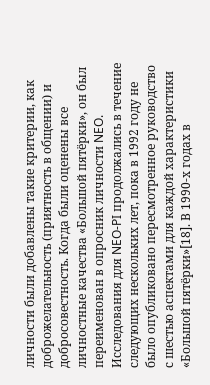личности были добавлены такие критерии, как доброжелательность (приятность в общении) и добросовестность. Когда были оценены все личностные качества «Большой пятёрки», он был переименован в опросник личности NEO. Исследования для NEO-PI продолжались в течение следующих нескольких лет, пока в 1992 году не было опубликовано пересмотренное руководство с шестью аспектами для каждой характеристики «Большой пятёрки»[18]. В 1990-х годах в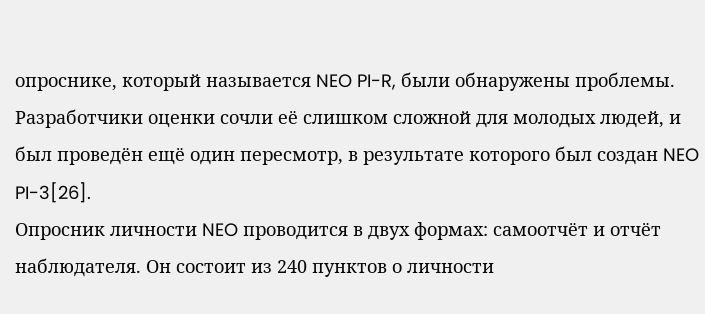опроснике, который называется NEO PI-R, были обнаружены проблемы. Разработчики оценки сочли её слишком сложной для молодых людей, и был проведён ещё один пересмотр, в результате которого был создан NEO PI-3[26].
Опросник личности NEO проводится в двух формах: самоотчёт и отчёт наблюдателя. Он состоит из 240 пунктов о личности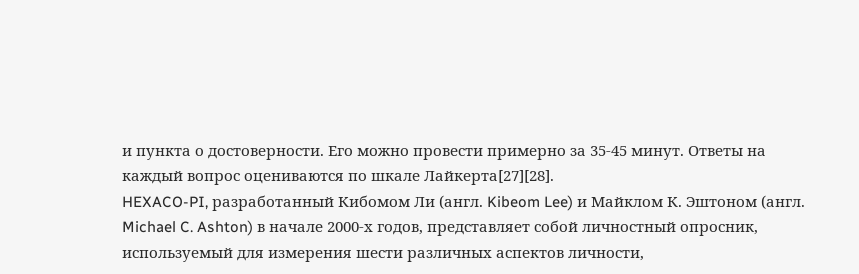и пункта о достоверности. Его можно провести примерно за 35-45 минут. Ответы на каждый вопрос оцениваются по шкале Лайкерта[27][28].
HEXACO-PI, разработанный Кибомом Ли (англ. Kibeom Lee) и Майклом К. Эштоном (англ. Michael C. Ashton) в начале 2000-х годов, представляет собой личностный опросник, используемый для измерения шести различных аспектов личности,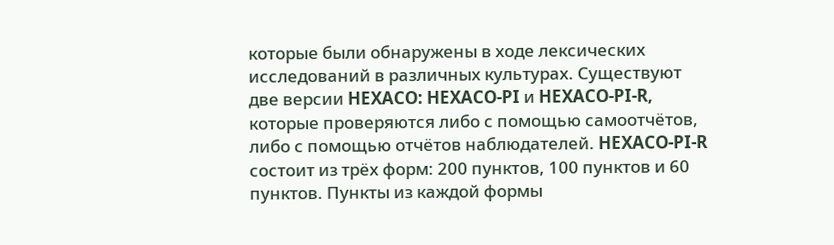которые были обнаружены в ходе лексических исследований в различных культурах. Существуют две версии HEXACO: HEXACO-PI и HEXACO-PI-R, которые проверяются либо с помощью самоотчётов, либо с помощью отчётов наблюдателей. HEXACO-PI-R состоит из трёх форм: 200 пунктов, 100 пунктов и 60 пунктов. Пункты из каждой формы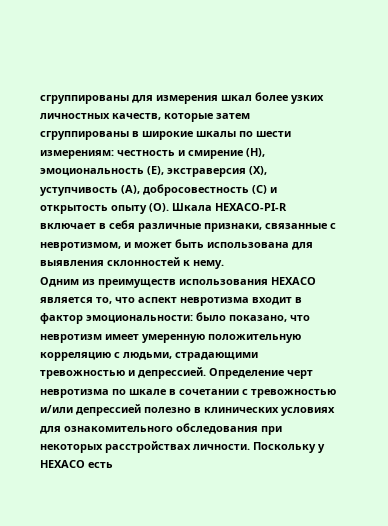сгруппированы для измерения шкал более узких личностных качеств, которые затем сгруппированы в широкие шкалы по шести измерениям: честность и смирение (H), эмоциональность (E), экстраверсия (X), уступчивость (A), добросовестность (C) и открытость опыту (O). Шкала HEXACO-PI-R включает в себя различные признаки, связанные с невротизмом, и может быть использована для выявления склонностей к нему.
Одним из преимуществ использования HEXACO является то, что аспект невротизма входит в фактор эмоциональности: было показано, что невротизм имеет умеренную положительную корреляцию с людьми, страдающими тревожностью и депрессией. Определение черт невротизма по шкале в сочетании с тревожностью и/или депрессией полезно в клинических условиях для ознакомительного обследования при некоторых расстройствах личности. Поскольку у HEXACO есть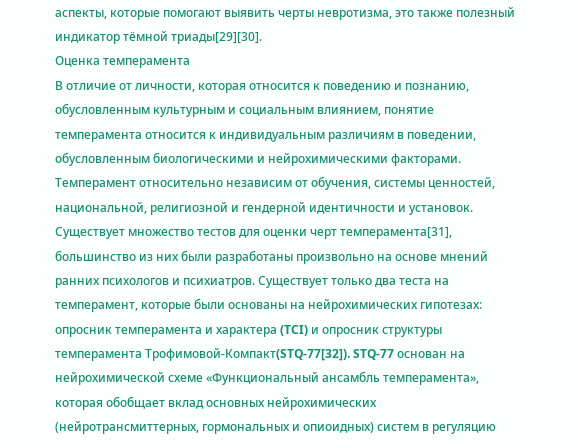аспекты, которые помогают выявить черты невротизма, это также полезный индикатор тёмной триады[29][30].
Оценка темперамента
В отличие от личности, которая относится к поведению и познанию, обусловленным культурным и социальным влиянием, понятие темперамента относится к индивидуальным различиям в поведении, обусловленным биологическими и нейрохимическими факторами. Темперамент относительно независим от обучения, системы ценностей, национальной, религиозной и гендерной идентичности и установок. Существует множество тестов для оценки черт темперамента[31], большинство из них были разработаны произвольно на основе мнений ранних психологов и психиатров. Существует только два теста на темперамент, которые были основаны на нейрохимических гипотезах: опросник темперамента и характера (TCI) и опросник структуры темперамента Трофимовой-Компакт(STQ-77[32]). STQ-77 основан на нейрохимической схеме «Функциональный ансамбль темперамента», которая обобщает вклад основных нейрохимических (нейротрансмиттерных, гормональных и опиоидных) систем в регуляцию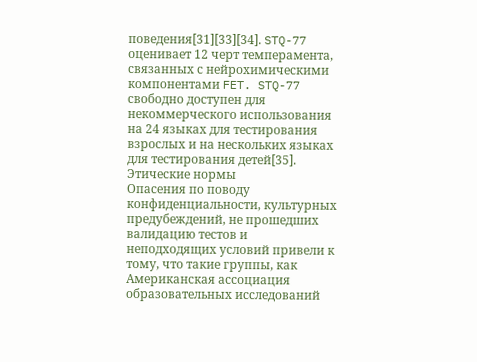поведения[31][33][34]. STQ-77 оценивает 12 черт темперамента, связанных с нейрохимическими компонентами FET. STQ-77 свободно доступен для некоммерческого использования на 24 языках для тестирования взрослых и на нескольких языках для тестирования детей[35].
Этические нормы
Опасения по поводу конфиденциальности, культурных предубеждений, не прошедших валидацию тестов и неподходящих условий привели к тому, что такие группы, как Американская ассоциация образовательных исследований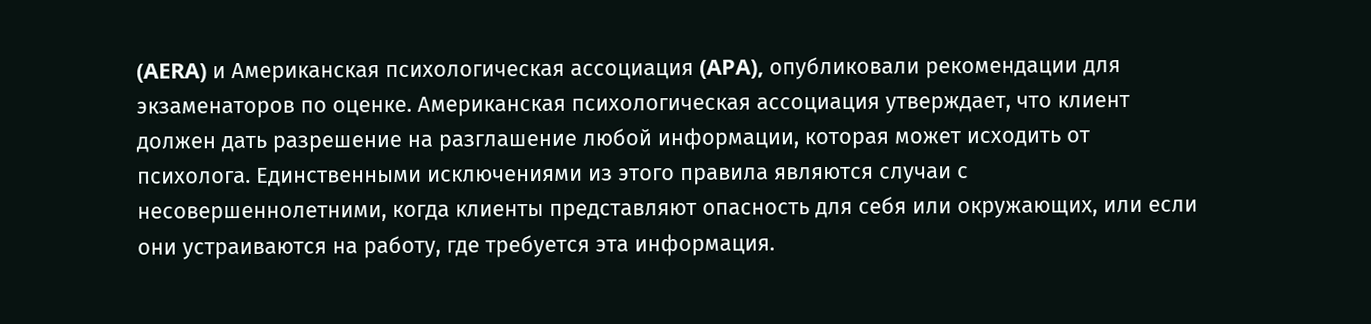(AERA) и Американская психологическая ассоциация (APA), опубликовали рекомендации для экзаменаторов по оценке. Американская психологическая ассоциация утверждает, что клиент должен дать разрешение на разглашение любой информации, которая может исходить от психолога. Единственными исключениями из этого правила являются случаи с несовершеннолетними, когда клиенты представляют опасность для себя или окружающих, или если они устраиваются на работу, где требуется эта информация.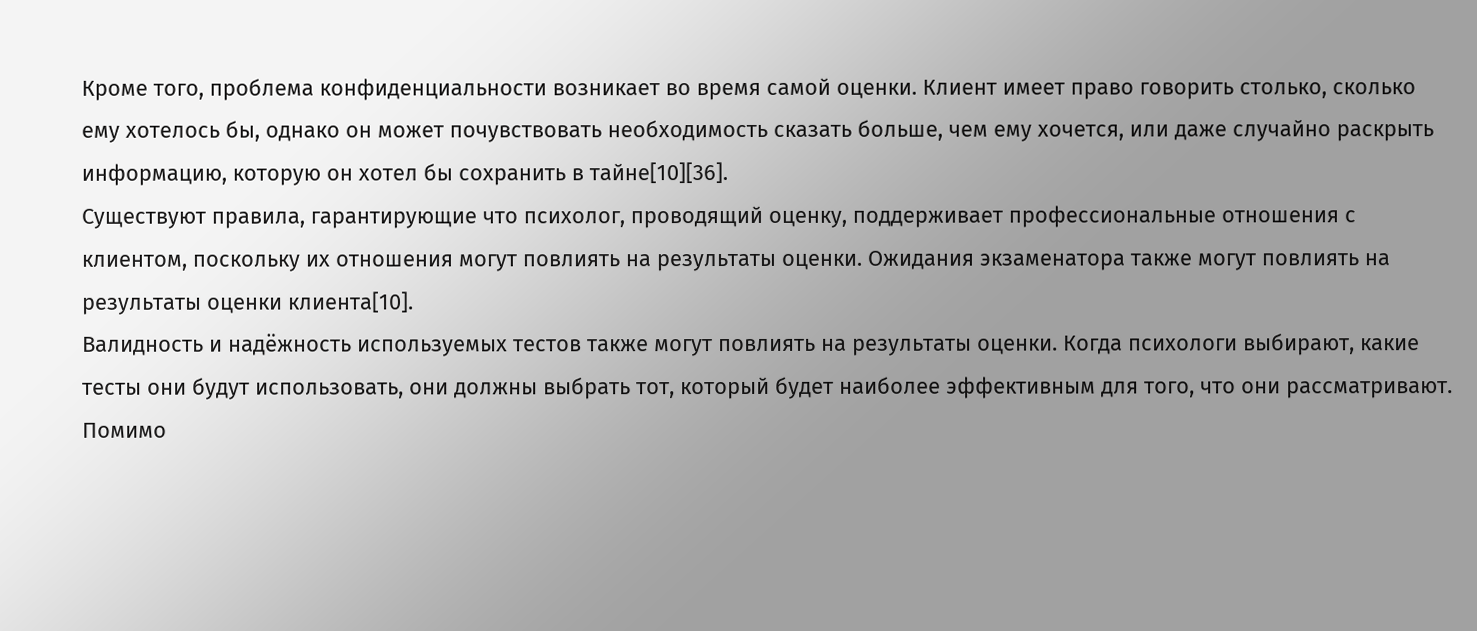Кроме того, проблема конфиденциальности возникает во время самой оценки. Клиент имеет право говорить столько, сколько ему хотелось бы, однако он может почувствовать необходимость сказать больше, чем ему хочется, или даже случайно раскрыть информацию, которую он хотел бы сохранить в тайне[10][36].
Существуют правила, гарантирующие что психолог, проводящий оценку, поддерживает профессиональные отношения с клиентом, поскольку их отношения могут повлиять на результаты оценки. Ожидания экзаменатора также могут повлиять на результаты оценки клиента[10].
Валидность и надёжность используемых тестов также могут повлиять на результаты оценки. Когда психологи выбирают, какие тесты они будут использовать, они должны выбрать тот, который будет наиболее эффективным для того, что они рассматривают. Помимо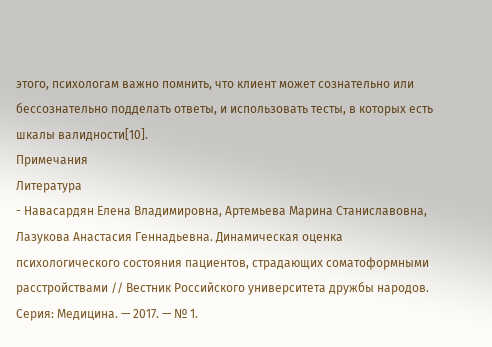этого, психологам важно помнить, что клиент может сознательно или бессознательно подделать ответы, и использовать тесты, в которых есть шкалы валидности[10].
Примечания
Литература
- Навасардян Елена Владимировна, Артемьева Марина Станиславовна, Лазукова Анастасия Геннадьевна. Динамическая оценка психологического состояния пациентов, страдающих соматоформными расстройствами // Вестник Российского университета дружбы народов. Серия: Медицина. — 2017. — № 1.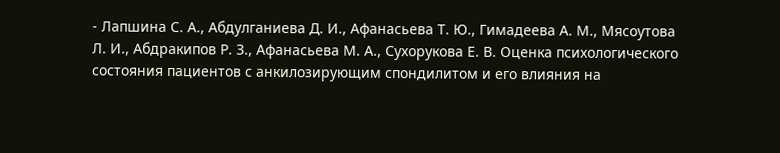- Лапшина С. А., Абдулганиева Д. И., Афанасьева Т. Ю., Гимадеева А. М., Мясоутова Л. И., Абдракипов Р. З., Афанасьева М. А., Сухорукова Е. В. Оценка психологического состояния пациентов с анкилозирующим спондилитом и его влияния на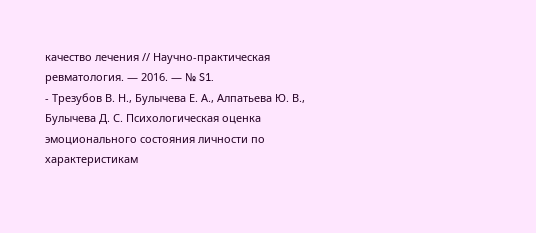качество лечения // Научно-практическая ревматология. — 2016. — № S1.
- Трезубов В. Н., Булычева Е. А., Алпатьева Ю. В., Булычева Д. С. Психологическая оценка эмоционального состояния личности по характеристикам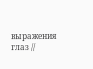выражения глаз //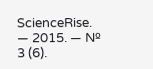ScienceRise. — 2015. — № 3 (6).